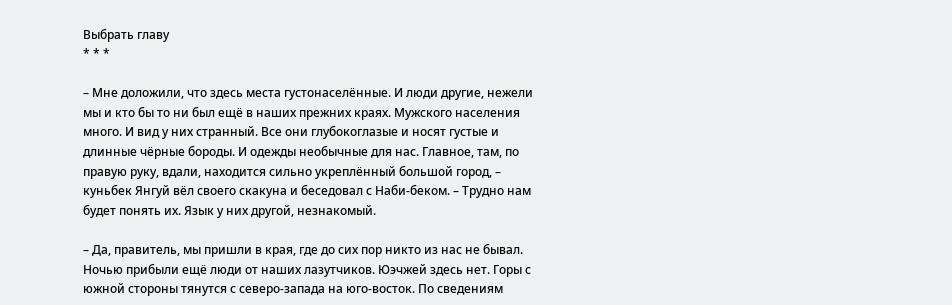Выбрать главу
* * *

– Мне доложили, что здесь места густонаселённые. И люди другие, нежели мы и кто бы то ни был ещё в наших прежних краях. Мужского населения много. И вид у них странный. Все они глубокоглазые и носят густые и длинные чёрные бороды. И одежды необычные для нас. Главное, там, по правую руку, вдали, находится сильно укреплённый большой город, – куньбек Янгуй вёл своего скакуна и беседовал с Наби-беком. – Трудно нам будет понять их. Язык у них другой, незнакомый.

– Да, правитель, мы пришли в края, где до сих пор никто из нас не бывал. Ночью прибыли ещё люди от наших лазутчиков. Юэчжей здесь нет. Горы с южной стороны тянутся с северо-запада на юго-восток. По сведениям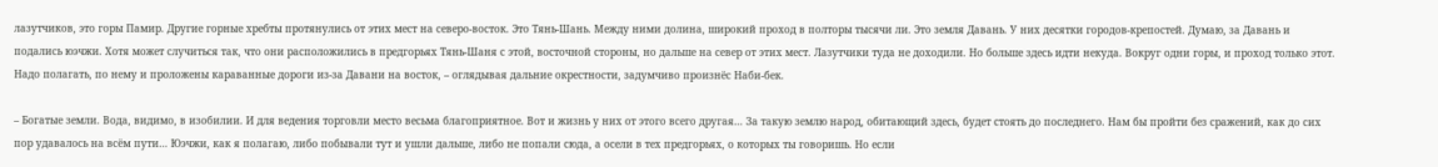лазутчиков, это горы Памир. Другие горные хребты протянулись от этих мест на северо-восток. Это Тянь-Шань. Между ними долина, широкий проход в полторы тысячи ли. Это земля Давань. У них десятки городов-крепостей. Думаю, за Давань и подались юэчжи. Хотя может случиться так, что они расположились в предгорьях Тянь-Шаня с этой, восточной стороны, но дальше на север от этих мест. Лазутчики туда не доходили. Но больше здесь идти некуда. Вокруг одни горы, и проход только этот. Надо полагать, по нему и проложены караванные дороги из-за Давани на восток, – оглядывая дальние окрестности, задумчиво произнёс Наби-бек.

– Богатые земли. Вода, видимо, в изобилии. И для ведения торговли место весьма благоприятное. Вот и жизнь у них от этого всего другая… За такую землю народ, обитающий здесь, будет стоять до последнего. Нам бы пройти без сражений, как до сих пор удавалось на всём пути… Юэчжи, как я полагаю, либо побывали тут и ушли дальше, либо не попали сюда, а осели в тех предгорьях, о которых ты говоришь. Но если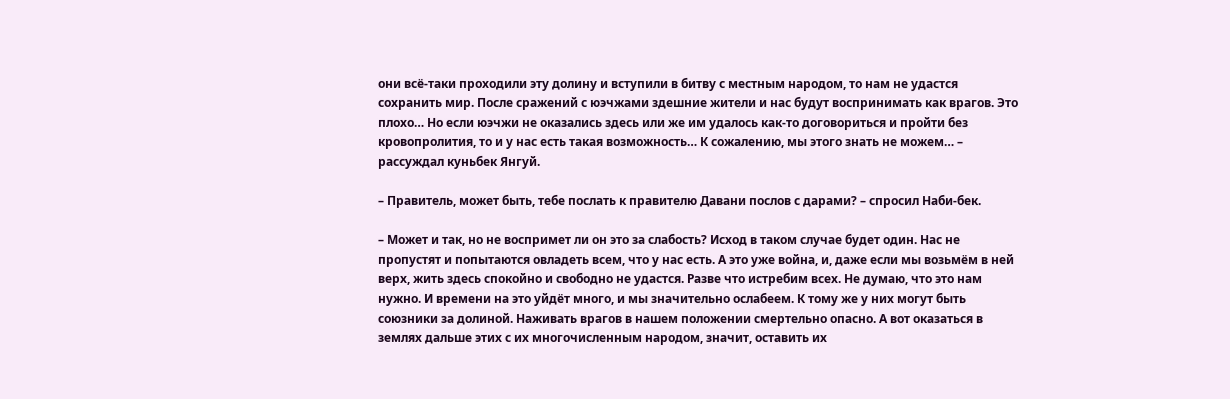они всё-таки проходили эту долину и вступили в битву с местным народом, то нам не удастся сохранить мир. После сражений с юэчжами здешние жители и нас будут воспринимать как врагов. Это плохо… Но если юэчжи не оказались здесь или же им удалось как-то договориться и пройти без кровопролития, то и у нас есть такая возможность… К сожалению, мы этого знать не можем… – рассуждал куньбек Янгуй.

– Правитель, может быть, тебе послать к правителю Давани послов с дарами? – спросил Наби-бек.

– Может и так, но не воспримет ли он это за слабость? Исход в таком случае будет один. Нас не пропустят и попытаются овладеть всем, что у нас есть. А это уже война, и, даже если мы возьмём в ней верх, жить здесь спокойно и свободно не удастся. Разве что истребим всех. Не думаю, что это нам нужно. И времени на это уйдёт много, и мы значительно ослабеем. К тому же у них могут быть союзники за долиной. Наживать врагов в нашем положении смертельно опасно. А вот оказаться в землях дальше этих с их многочисленным народом, значит, оставить их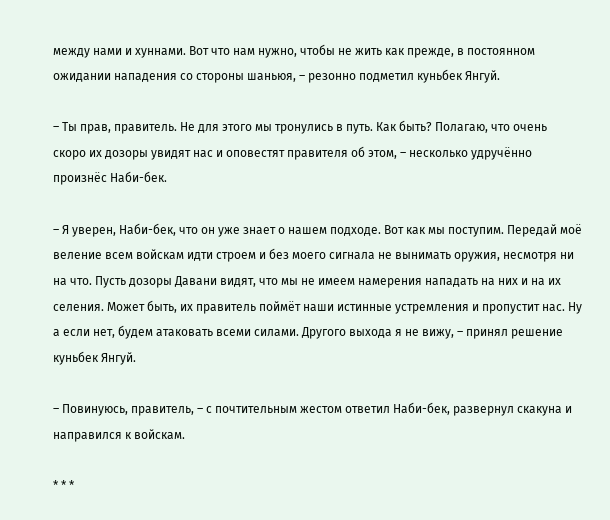между нами и хуннами. Вот что нам нужно, чтобы не жить как прежде, в постоянном ожидании нападения со стороны шаньюя, – резонно подметил куньбек Янгуй.

– Ты прав, правитель. Не для этого мы тронулись в путь. Как быть? Полагаю, что очень скоро их дозоры увидят нас и оповестят правителя об этом, – несколько удручённо произнёс Наби-бек.

– Я уверен, Наби-бек, что он уже знает о нашем подходе. Вот как мы поступим. Передай моё веление всем войскам идти строем и без моего сигнала не вынимать оружия, несмотря ни на что. Пусть дозоры Давани видят, что мы не имеем намерения нападать на них и на их селения. Может быть, их правитель поймёт наши истинные устремления и пропустит нас. Ну а если нет, будем атаковать всеми силами. Другого выхода я не вижу, – принял решение куньбек Янгуй.

– Повинуюсь, правитель, – с почтительным жестом ответил Наби-бек, развернул скакуна и направился к войскам.

* * *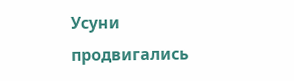Усуни продвигались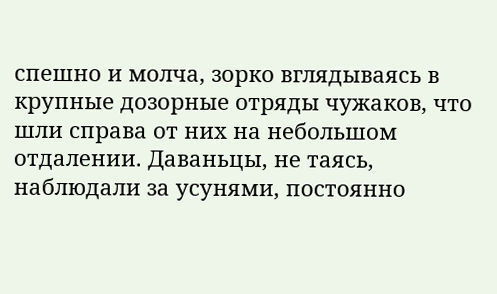спешно и молча, зорко вглядываясь в крупные дозорные отряды чужаков, что шли справа от них на небольшом отдалении. Даваньцы, не таясь, наблюдали за усунями, постоянно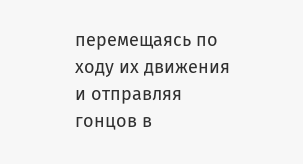перемещаясь по ходу их движения и отправляя гонцов в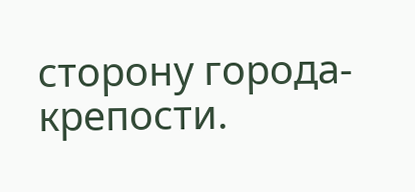сторону города-крепости.